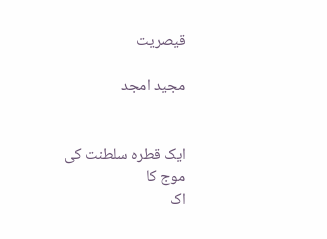قیصریت

مجید امجد


ایک قطرہ سلطنت کی موج کا
اک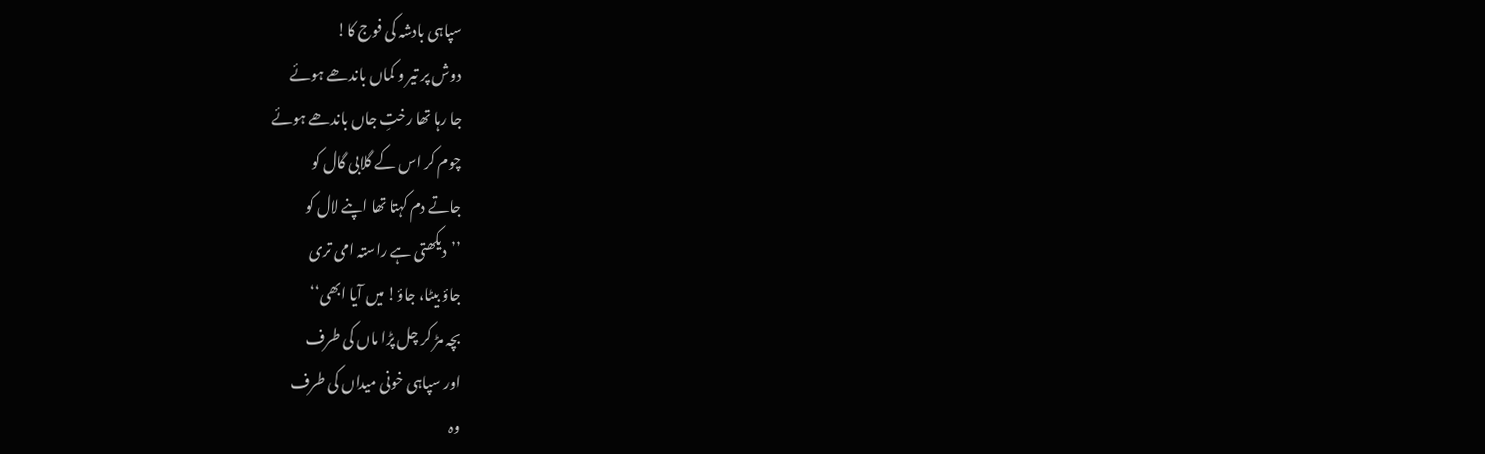سپاہی بادشہ کی فوج کا!
دوش پر تیر و کماں باندھے ہوئے
جا رہا تھا رختِ جاں باندھے ہوئے
چوم کر اس کے گلابی گال کو
جاتے دم کہتا تھا اپنے لال کو
’’دیکھتی ہے راستہ امی تری
جاؤ بیٹا، جاؤ! میں آیا ابھی‘‘
بچہ مڑ کر چل پڑا ماں کی طرف
اور سپاہی خونی میداں کی طرف
وہ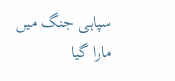سپاہی جنگ میں مارا گیا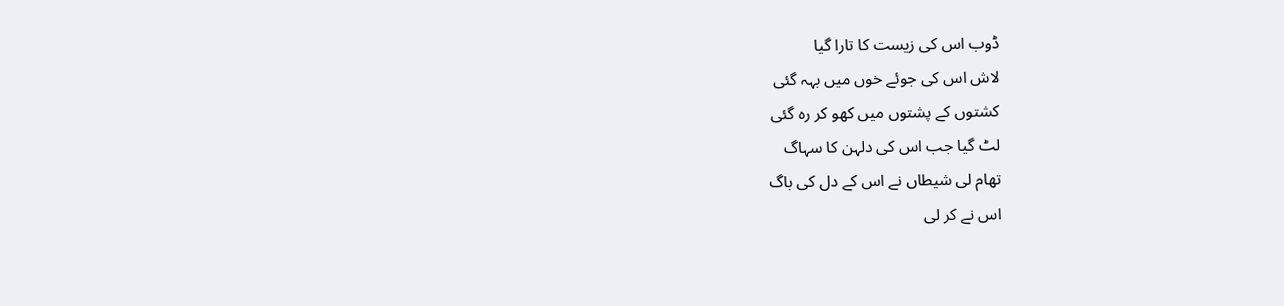ڈوب اس کی زیست کا تارا گیا
لاش اس کی جوئے خوں میں بہہ گئی
کشتوں کے پشتوں میں کھو کر رہ گئی
لٹ گیا جب اس کی دلہن کا سہاگ
تھام لی شیطاں نے اس کے دل کی باگ
اس نے کر لی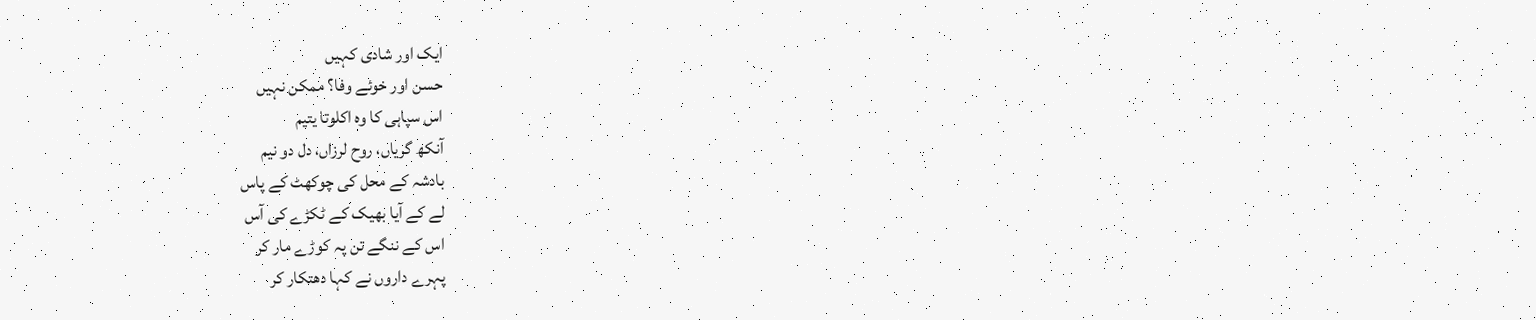ایک اور شادی کہیں
حسن اور خوئے وفا؟ ممکن نہیں
اس سپاہی کا وہ اکلوتا یتیم
آنکھ گریاں، روح لرزاں، دل دو نیم
بادشہ کے محل کی چوکھٹ کے پاس
لے کے آیا بھیک کے ٹکڑے کی آس
اس کے ننگے تن پہ کوڑے مار کر
پہرے داروں نے کہا دھتکار کر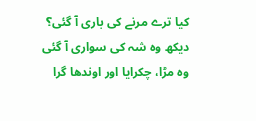کیا ترے مرنے کی باری آ گئی؟
دیکھ وہ شہ کی سواری آ گئی
وہ مڑا، چکرایا اور اوندھا گرا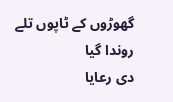گھوڑوں کے ٹاپوں تلے روندا گیا
دی رعایا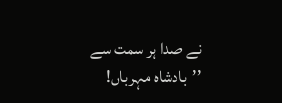نے صدا ہر سمت سے
’’بادشاہ مہرباں!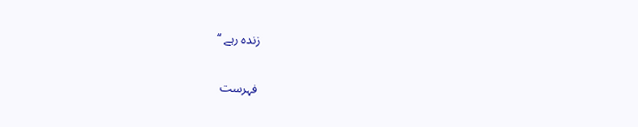زندہ رہے ‘‘

فہرست